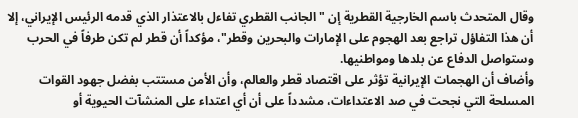وقال المتحدث باسم الخارجية القطرية إن "الجانب القطري تفاءل بالاعتذار الذي قدمه الرئيس الإيراني، إلا أن هذا التفاؤل تراجع بعد الهجوم على الإمارات والبحرين وقطر"، مؤكداً أن قطر لم تكن طرفاً في الحرب وستواصل الدفاع عن بلدها ومواطنيها.
وأضاف أن الهجمات الإيرانية تؤثر على اقتصاد قطر والعالم، وأن الأمن مستتب بفضل جهود القوات المسلحة التي نجحت في صد الاعتداءات، مشدداً على أن أي اعتداء على المنشآت الحيوية أو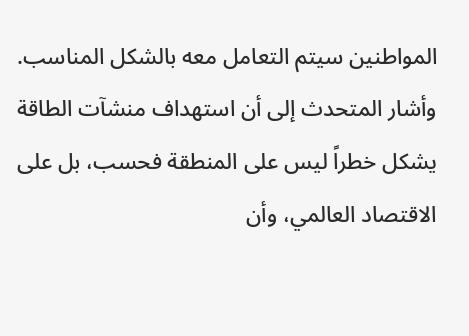المواطنين سيتم التعامل معه بالشكل المناسب.
وأشار المتحدث إلى أن استهداف منشآت الطاقة يشكل خطراً ليس على المنطقة فحسب، بل على الاقتصاد العالمي، وأن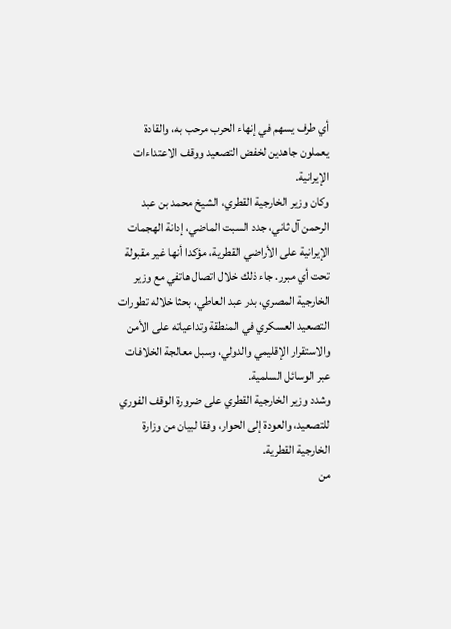أي طرف يسهم في إنهاء الحرب مرحب به، والقادة يعملون جاهدين لخفض التصعيد ووقف الاعتداءات الإيرانية.
وكان وزير الخارجية القطري، الشيخ محمد بن عبد الرحمن آل ثاني، جدد السبت الماضي، إدانة الهجمات الإيرانية على الأراضي القطرية، مؤكدا أنها غير مقبولة تحت أي مبرر. جاء ذلك خلال اتصال هاتفي مع وزير الخارجية المصري، بدر عبد العاطي، بحثا خلاله تطورات التصعيد العسكري في المنطقة وتداعياته على الأمن والاستقرار الإقليمي والدولي، وسبل معالجة الخلافات عبر الوسائل السلمية.
وشدد وزير الخارجية القطري على ضرورة الوقف الفوري للتصعيد، والعودة إلى الحوار، وفقا لبيان من وزارة الخارجية القطرية.
من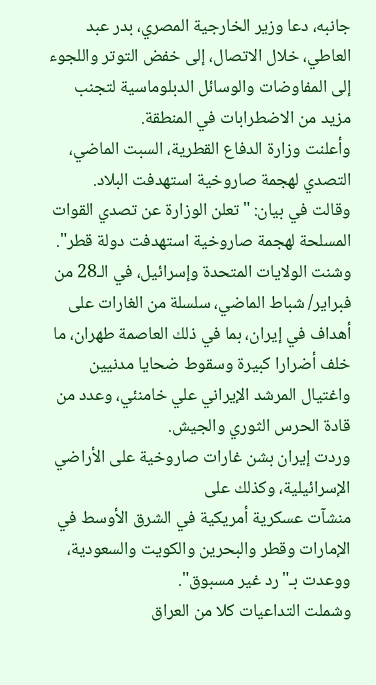جانبه، دعا وزير الخارجية المصري، بدر عبد العاطي، خلال الاتصال، إلى خفض التوتر واللجوء إلى المفاوضات والوسائل الدبلوماسية لتجنب مزيد من الاضطرابات في المنطقة.
وأعلنت وزارة الدفاع القطرية، السبت الماضي، التصدي لهجمة صاروخية استهدفت البلاد.
وقالت في بيان: "تعلن الوزارة عن تصدي القوات المسلحة لهجمة صاروخية استهدفت دولة قطر".
وشنت الولايات المتحدة وإسرائيل، في الـ28 من فبراير/ شباط الماضي، سلسلة من الغارات على أهداف في إيران، بما في ذلك العاصمة طهران، ما خلف أضرارا كبيرة وسقوط ضحايا مدنيين واغتيال المرشد الإيراني علي خامنئي، وعدد من قادة الحرس الثوري والجيش.
وردت إيران بشن غارات صاروخية على الأراضي الإسرائيلية، وكذلك على
منشآت عسكرية أمريكية في الشرق الأوسط في الإمارات وقطر والبحرين والكويت والسعودية، ووعدت بـ"رد غير مسبوق".
وشملت التداعيات كلا من العراق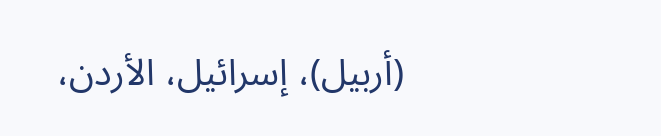(أربيل)، إسرائيل، الأردن،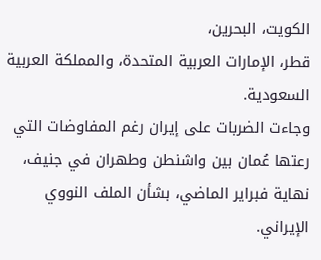الكويت، البحرين،
قطر، الإمارات العربية المتحدة، والمملكة العربية السعودية.
وجاءت الضربات على إيران رغم المفاوضات التي رعتها عُمان بين واشنطن وطهران في جنيف، نهاية فبراير الماضي، بشأن الملف النووي الإيراني.